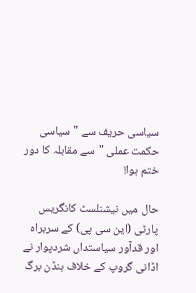سیاسی حریف سے "سیاسی حکمت عملی "سے مقابلہ کا دور ختم ہوا!

حال میں نیشنلسٹ کانگریس پارٹی (این سی پی) کے سربراہ اور قدآور سیاستداں شردپوار نے اڈانی گروپ کے خلاف ہنڈن برگ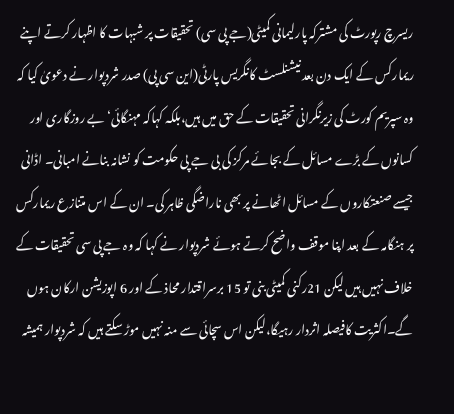ریسرچ رپورٹ کی مشترکہ پارلیمانی کمیٹی(جے پی سی) تحقیقات پر شبہات کا اظہار کرتے اپنے ریمارکس کے ایک دن بعد نیشنلسٹ کانگریس پارٹی(این سی پی) صدر شردپوار نے دعویٰ کیا کہ وہ سپریم کورٹ کی زیرنگرانی تحقیقات کے حق میں ہیں،بلکہ کہاکہ مہنگائی‘ بے روزگاری اور کسانوں کے بڑے مسائل کے بجائے مرکز کی بی جے پی حکومت کو نشانہ بنانے امبانی۔ اڈانی جیسے صنعتکاروں کے مسائل اٹھانے پر بھی ناراضگی ظاہر کی۔ ان کے اس متنازع ریمارکس پر ہنگامہ کے بعد اپنا موقف واضح کرتے ہوئے شردپوار نے کہا کہ وہ جے پی سی تحقیقات کے خلاف نہیں ہیں لیکن 21رکنی کمیٹی بنی تو 15 برسراقتدار محاذ کے اور 6 اپوزیشن ارکان ہوں گے۔اکثریت کافیصلہ اثردار رہیگا،لیکن اس سچائی سے منہ نہیں موڑ سکتے ہیں کہ شردپوار ہمیشہ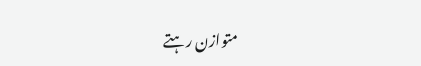متوازن رہتے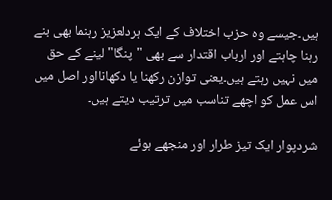ہیں۔جیسے وہ حزب اختلاف کے ایک ہردلعزیز رہنما بھی بنے رہنا چاہتے اور ارباب اقتدار سے بھی "پنگا" لینے کے حق میں نہیں رہتے ہیں۔یعنی توازن رکھنا یا دکھانااور اصل میں اس عمل کو اچھے تناسب میں ترتیب دیتے ہیں۔

شردپوار ایک تیز طرار اور منجھے ہوئے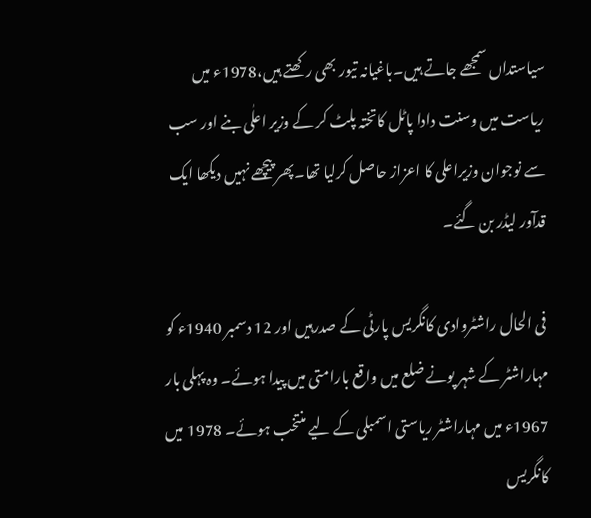سیاستداں سمجھے جاتے ہیں۔باغیانہ تیور بھی رکھتے ہیں،1978ء میں ریاست میں وسنت دادا پاٹل کاتختہ پلٹ کر کے وزیر اعلٰی بنے اور سب سے نوجوان وزیراعلی کا اعزاز حاصل کرلیا تھا۔پھر پیچھے نہیں دیکھا ایک قدآور لیڈر بن گئے۔

فی الحال راشٹروادی کانگریس پارٹی کے صدرہیں اور 12 دسمبر 1940ء کو مہاراشٹر کے شہر پونے ضلع میں واقع بارامتی میں پیدا ہوئے۔ وہ پہلی بار 1967ء میں مہاراشٹر ریاستی اسمبلی کے لیے منتخب ہوئے۔ 1978 میں کانگریس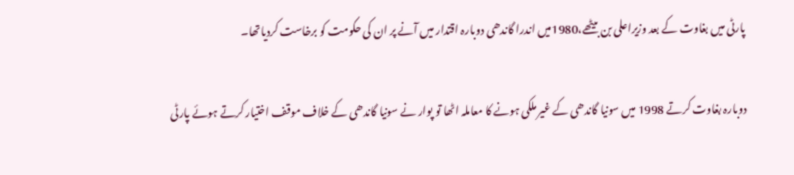پارٹی میں بغاوت کے بعد وزیراعلی بن بیٹھے،1980میں اندرا گاندھی دوبارہ اقتدار میں آنے پر ان کی حکومت کو برخاست کردیاتھا۔

دوبارہ بغاوت کرتے 1998 میں سونیا گاندھی کے غیر ملکی ہونے کا معاملہ اٹھا تو پوار نے سونیا گاندھی کے خلاف موقف اختیار کرتے ہوئے پارٹی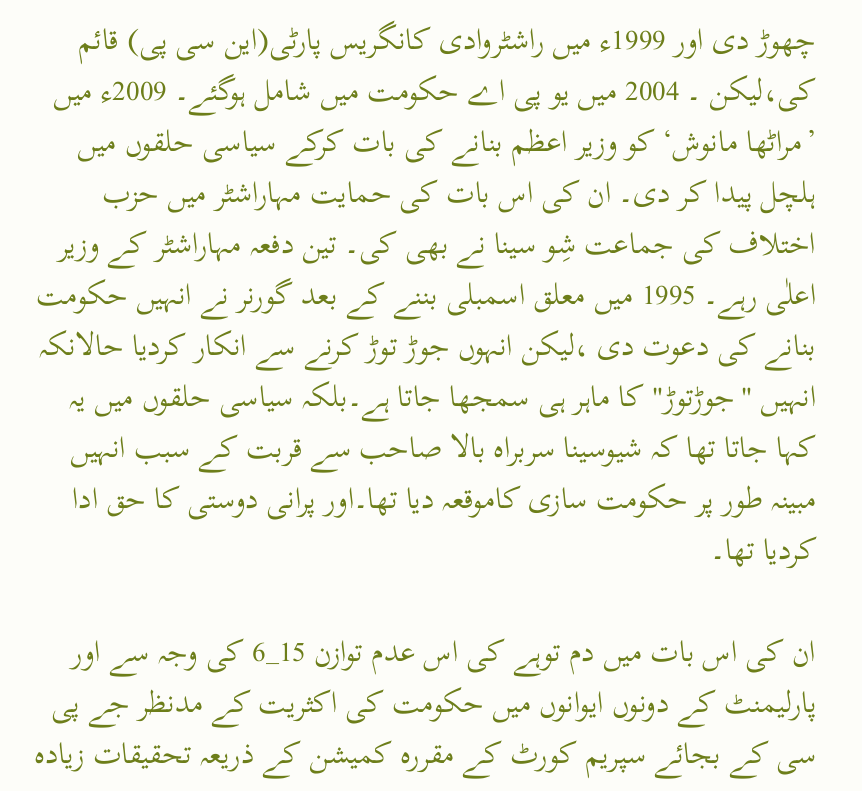چھوڑ دی اور 1999ء میں راشٹروادی کانگریس پارٹی(این سی پی) قائم کی،لیکن ۔ 2004 میں یو پی اے حکومت میں شامل ہوگئے۔ 2009ء میں ’مراٹھا مانوش‘ کو وزیر اعظم بنانے کی بات کرکے سیاسی حلقوں میں ہلچل پیدا کر دی۔ ان کی اس بات کی حمایت مہاراشٹر میں حزب اختلاف کی جماعت شِو سینا نے بھی کی۔ تین دفعہ مہاراشٹر کے وزیر اعلٰی رہے۔ 1995 میں معلق اسمبلی بننے کے بعد گورنر نے انہیں حکومت بنانے کی دعوت دی ،لیکن انہوں جوڑ توڑ کرنے سے انکار کردیا حالانکہ انہیں "جوڑتوڑ" کا ماہر ہی سمجھا جاتا ہے۔بلکہ سیاسی حلقوں میں یہ کہا جاتا تھا کہ شیوسینا سربراہ بالا صاحب سے قربت کے سبب انہیں مبینہ طور پر حکومت سازی کاموقعہ دیا تھا۔اور پرانی دوستی کا حق ادا کردیا تھا۔

ان کی اس بات میں دم توہے کی اس عدم توازن 15_6 کی وجہ سے اور پارلیمنٹ کے دونوں ایوانوں میں حکومت کی اکثریت کے مدنظر جے پی سی کے بجائے سپریم کورٹ کے مقررہ کمیشن کے ذریعہ تحقیقات زیادہ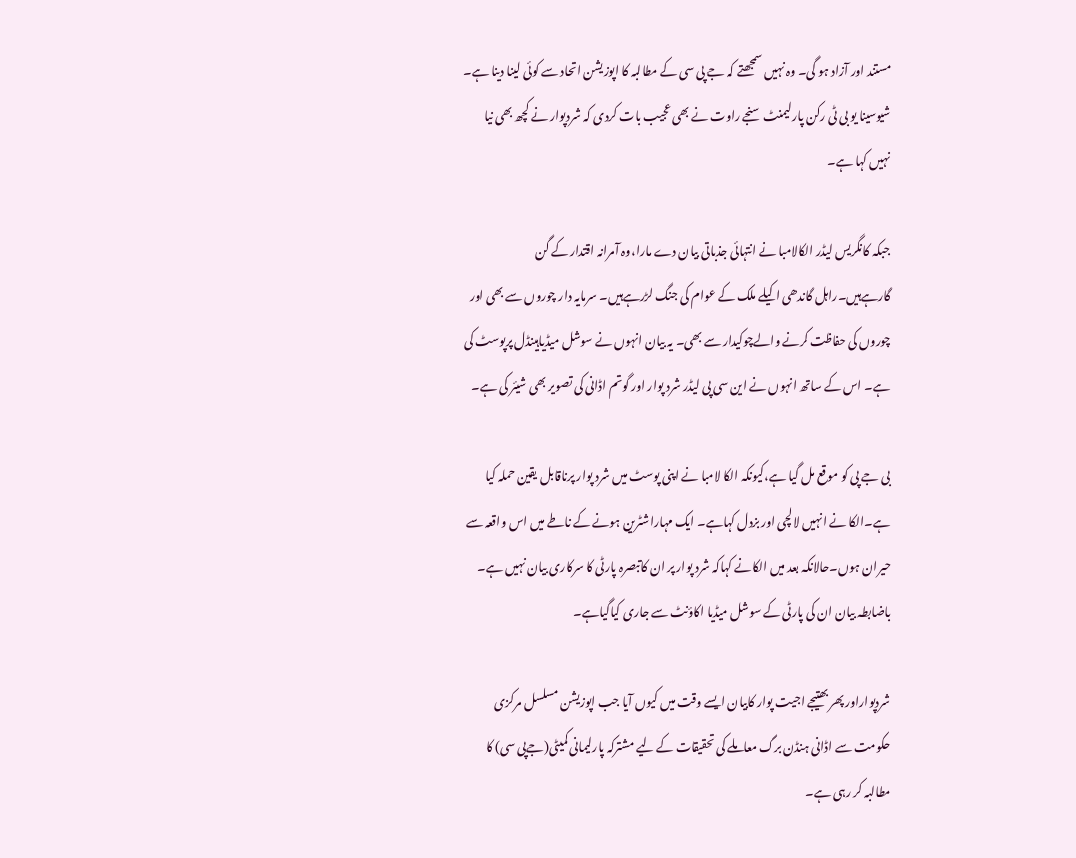مستند اور آزاد ہو گی۔ وہ نہیں سمجھتے کہ جے پی سی کے مطالبہ کا اپوزیشن اتحاد سے کوئی لینا دینا ہے۔ شیوسینا یو بی ٹی رکن پارلیمنٹ سنجے راوت نے بھی عجیب بات کردی کہ شردپوار نے کچھ بھی نیا نہیں کہا ہے۔

جبکہ کانگریس لیڈر الکالامبا نے انتہائی جذباتی بیان دے مارا،وہ آمرانہ اقتدار کے گن گارہےہیں۔راہل گاندھی اکیلے ملک کے عوام کی جنگ لڑرہےہیں۔ سرمایہ دار چوروں سے بھی اور چوروں کی حفاظت کرنے والےچوکیدار سے بھی۔ یہ بیان انہوں نے سوشل میڈیاہینڈل پرپوسٹ کی ہے۔ اس کے ساتھ انہوں نے این سی پی لیڈر شرد پوار اور گوتم اڈانی کی تصویر بھی شیئر کی ہے۔

بی جے پی کو موقع مل گیا ہے،کیونکہ الکا لامبا نے اپنی پوسٹ میں شرد پوار پرناقابل یقین حملہ کیا ہے۔الکا نے انہیں لالچی اور بزدل کہاہے۔ ایک مہاراشٹرین ہونے کے ناطے میں اس واقعہ سے حیران ہوں۔حالانکہ بعد میں الکانے کہاکہ شرد پوار پر ان کاتبصرہ پارٹی کا سرکاری بیان نہیں ہے۔ باضابطہ بیان ان کی پارٹی کے سوشل میڈیا اکاؤنٹ سے جاری کیاگیاہے۔

شردپواراور پھر بھتیجے اجیت پوار کابیان ایسے وقت میں کیوں آیا جب اپوزیشن مسلسل مرکزی حکومت سے اڈانی ہنڈن برگ معاملے کی تحقیقات کے لیے مشترکہ پارلیمانی کمیٹی(جےپی سی) کا مطالبہ کر رہی ہے۔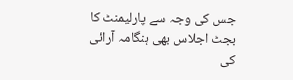جس کی وجہ سے پارلیمنٹ کا بجٹ اجلاس بھی ہنگامہ آرائی کی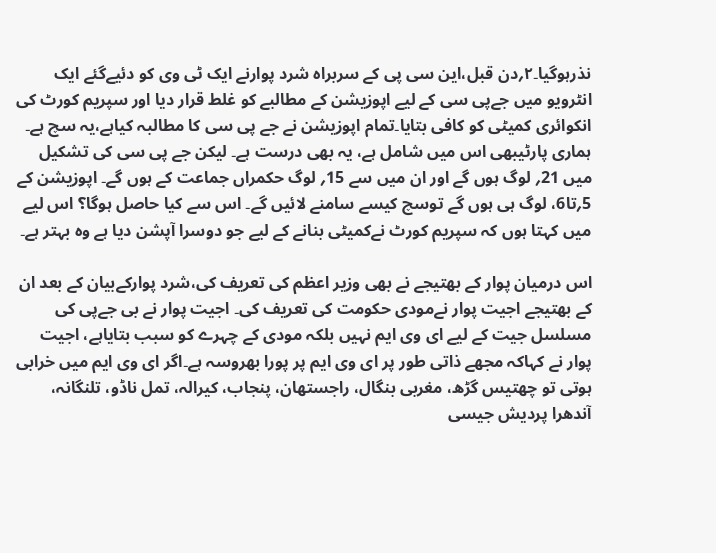نذرہوگیا۔۲؍دن قبل،این سی پی کے سربراہ شرد پوارنے ایک ٹی وی کو دئیےگئے ایک انٹرویو میں جےپی سی کے لیے اپوزیشن کے مطالبے کو غلط قرار دیا اور سپریم کورٹ کی انکوائری کمیٹی کو کافی بتایا۔تمام اپوزیشن نے جے پی سی کا مطالبہ کیاہے،یہ سچ ہے۔ ہماری پارٹیبھی اس میں شامل ہے، یہ بھی درست ہے۔ لیکن جے پی سی کی تشکیل میں 21؍ لوگ ہوں گے اور ان میں سے 15؍ لوگ حکمراں جماعت کے ہوں گے۔ اپوزیشن کے 5؍تا6، لوگ ہی ہوں گے توسچ کیسے سامنے لائیں گے۔ اس سے کیا حاصل ہوگا؟ اس لیے میں کہتا ہوں کہ سپریم کورٹ نےکمیٹی بنانے کے لیے جو دوسرا آپشن دیا ہے وہ بہتر ہے۔

اس درمیان پوار کے بھتیجے نے بھی وزیر اعظم کی تعریف کی،شرد پوارکےبیان کے بعد ان کے بھتیجے اجیت پوار نےمودی حکومت کی تعریف کی۔ اجیت پوار نے بی جےپی کی مسلسل جیت کے لیے ای وی ایم نہیں بلکہ مودی کے چہرے کو سبب بتایاہے، اجیت پوار نے کہاکہ مجھے ذاتی طور پر ای وی ایم پر پورا بھروسہ ہے۔اگر ای وی ایم میں خرابی ہوتی تو چھتیس گڑھ، مغربی بنگال، راجستھان، پنجاب، کیرالہ، تمل ناڈو، تلنگانہ، آندھرا پردیش جیسی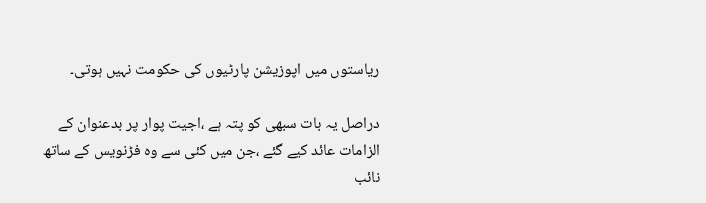ریاستوں میں اپوزیشن پارٹیوں کی حکومت نہیں ہوتی۔

دراصل یہ بات سبھی کو پتہ ہے ،اجیت پوار پر بدعنوان کے الزامات عائد کیے گئے ،جن میں کئی سے وہ فڑنویس کے ساتھ نائب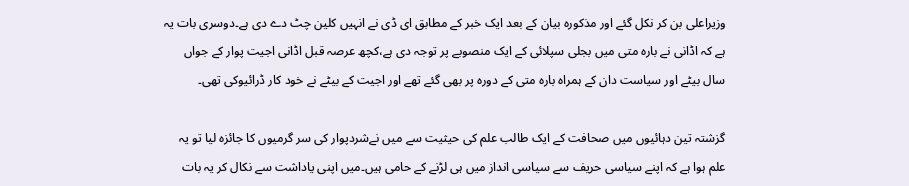وزیراعلی بن کر نکل گئے اور مذکورہ بیان کے بعد ایک خبر کے مطابق ای ڈی نے انہیں کلین چٹ دے دی ہے۔دوسری بات یہ ہے کہ اڈانی نے بارہ متی میں بجلی سپلائی کے ایک منصوبے پر توجہ دی ہے،کچھ عرصہ قبل اڈانی اجیت پوار کے جواں سال بیٹے اور سیاست دان کے ہمراہ بارہ متی کے دورہ پر بھی گئے تھے اور اجیت کے بیٹے نے خود کار ڈرائیوکی تھی۔

گزشتہ تین دہائیوں میں صحافت کے ایک طالب علم کی حیثیت سے میں نےشردپوار کی سر گرمیوں کا جائزہ لیا تو یہ علم ہوا ہے کہ اپنے سیاسی حریف سے سیاسی انداز میں ہی لڑنے کے حامی ہیں۔میں اپنی یاداشت سے نکال کر یہ بات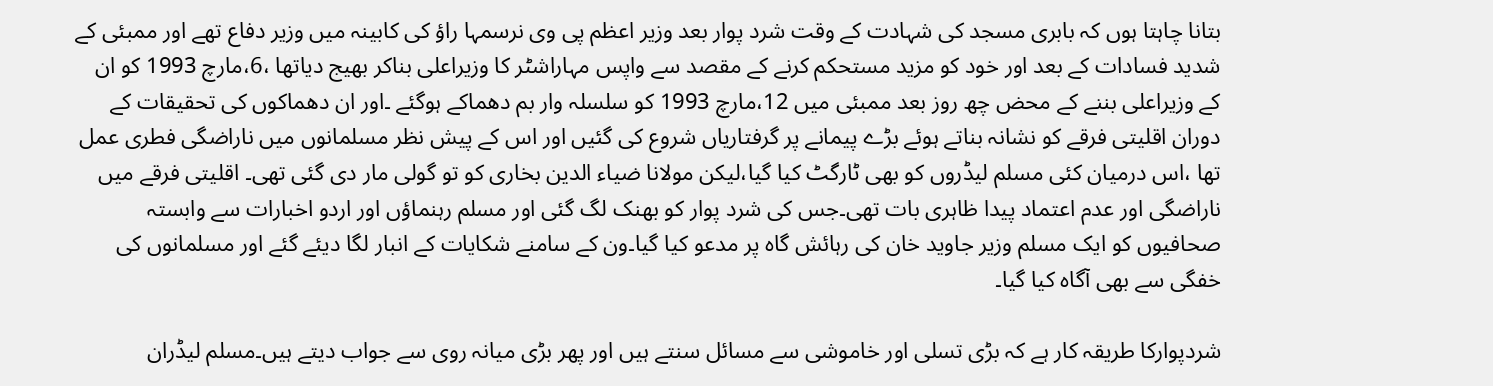بتانا چاہتا ہوں کہ بابری مسجد کی شہادت کے وقت شرد پوار بعد وزیر اعظم پی وی نرسمہا راؤ کی کابینہ میں وزیر دفاع تھے اور ممبئی کے شدید فسادات کے بعد اور خود کو مزید مستحکم کرنے کے مقصد سے واپس مہاراشٹر کا وزیراعلی بناکر بھیج دیاتھا ،6،مارچ 1993 کو ان کے وزیراعلی بننے کے محض چھ روز بعد ممبئی میں 12،مارچ 1993 کو سلسلہ وار بم دھماکے ہوگئے ۔اور ان دھماکوں کی تحقیقات کے دوران اقلیتی فرقے کو نشانہ بناتے ہوئے بڑے پیمانے پر گرفتاریاں شروع کی گئیں اور اس کے پیش نظر مسلمانوں میں ناراضگی فطری عمل تھا ،اس درمیان کئی مسلم لیڈروں کو بھی ٹارگٹ کیا گیا،لیکن مولانا ضیاء الدین بخاری کو تو گولی مار دی گئی تھی۔ اقلیتی فرقے میں ناراضگی اور عدم اعتماد پیدا ظاہری بات تھی۔جس کی شرد پوار کو بھنک لگ گئی اور مسلم رہنماؤں اور اردو اخبارات سے وابستہ صحافیوں کو ایک مسلم وزیر جاوید خان کی رہائش گاہ پر مدعو کیا گیا۔ون کے سامنے شکایات کے انبار لگا دیئے گئے اور مسلمانوں کی خفگی سے بھی آگاہ کیا گیا۔

شردپوارکا طریقہ کار ہے کہ بڑی تسلی اور خاموشی سے مسائل سنتے ہیں اور پھر بڑی میانہ روی سے جواب دیتے ہیں۔مسلم لیڈران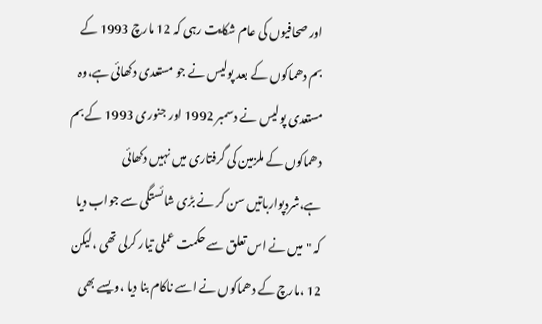اور صحافیوں کی عام شکایت رہی کہ 12 مارچ 1993 کے بم دھماکوں کے بعد پولیس نے جو مستعدی دکھائی ہے،وہ مستعدی پولیس نے دسمبر 1992 اور جنوری 1993 کے بم دھماکوں کے ملزمین کی گرفتاری میں نہیں دکھائی ہے،شردپوارباتیں سن کر نے بڑی شائستگی سے جواب دیا کہ "میں نے اس تعلق سے حکمت عملی تیار کرلی تھی ،لیکن 12 ،مارچ کے دھماکوں نے اسے ناکام بنا دیا ،ویسے بھی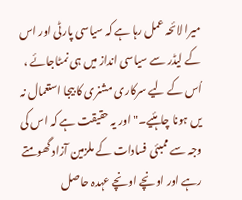میرا لائحہ عمل رہا ہے کہ سیاسی پارٹی اور اس کے لیڈر سے سیاسی انداز میں ہی نمٹاجائے ، اُس کے لیے سرکاری مشنری کا بیجا استعمال نہ یں ہونا چاہئیے۔" اور یہ حقیقت ہے کہ اس کی وجہ سے ممبئی فسادات کے ملزمین آزاد گھومتے رہے اور اونچے اونچے عہدہ حاصل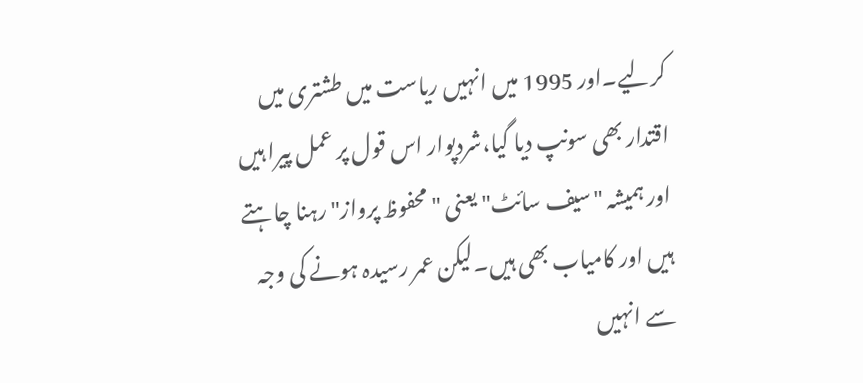کرلیے۔اور 1995 میں انہیں ریاست میں طشتری میں اقتدار بھی سونپ دیا گیا،شردپوار اس قول پر عمل پیرا ہیں اور ہمیشہ "سیف سائٹ" یعنی "محفوظ پرواز" رہنا چاہتے ہیں اور کامیاب بھی ہیں۔لیکن عمر رسیدہ ہونے کی وجہ سے انہیں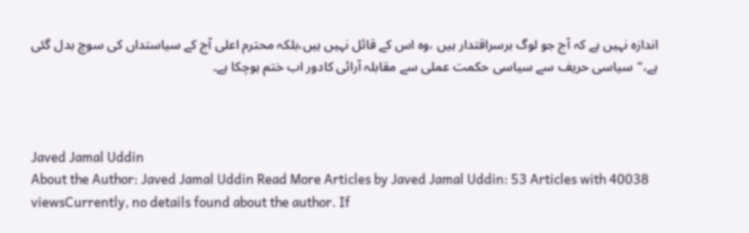اندازہ نہیں ہے کہ آج جو لوگ برسراقتدار ہیں ،وہ اس کے قائل نہیں ہیں،بلکہ محترم اعلی آج کے سیاستداں کی سوچ بدل گئی ہے،"سیاسی حریف سے سیاسی حکمت عملی سے مقابلہ آرائی کادور اب ختم ہوچکا ہے۔



Javed Jamal Uddin
About the Author: Javed Jamal Uddin Read More Articles by Javed Jamal Uddin: 53 Articles with 40038 viewsCurrently, no details found about the author. If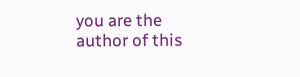you are the author of this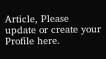Article, Please update or create your Profile here.